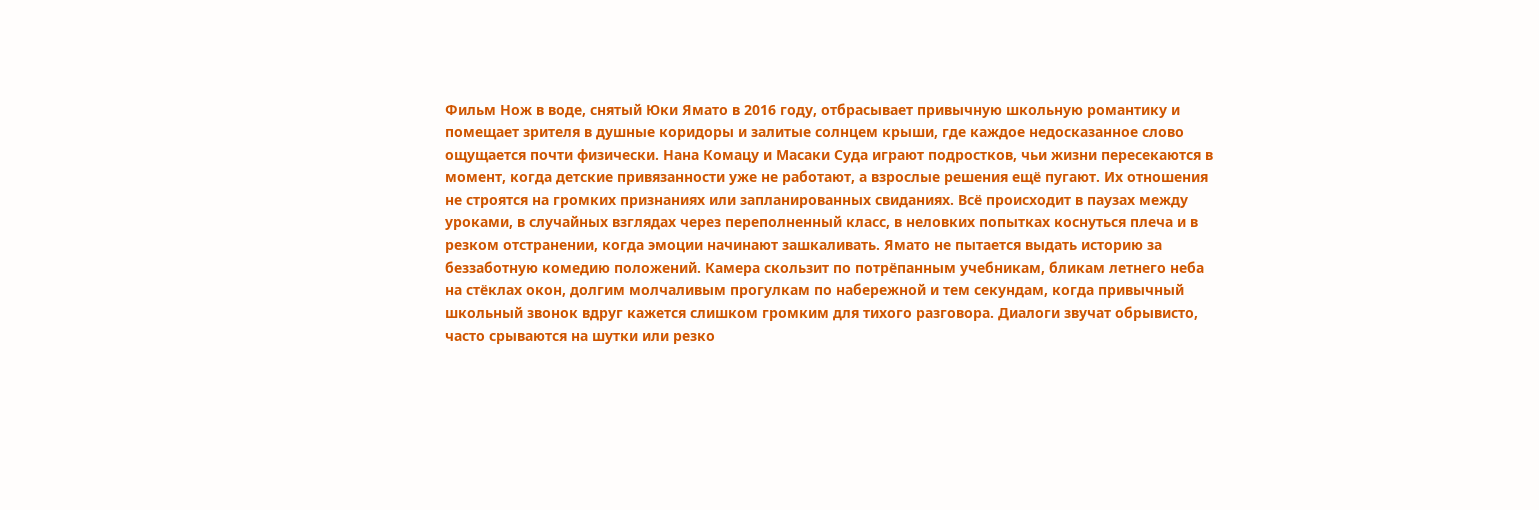Фильм Нож в воде, снятый Юки Ямато в 2016 году, отбрасывает привычную школьную романтику и помещает зрителя в душные коридоры и залитые солнцем крыши, где каждое недосказанное слово ощущается почти физически. Нана Комацу и Масаки Суда играют подростков, чьи жизни пересекаются в момент, когда детские привязанности уже не работают, а взрослые решения ещё пугают. Их отношения не строятся на громких признаниях или запланированных свиданиях. Всё происходит в паузах между уроками, в случайных взглядах через переполненный класс, в неловких попытках коснуться плеча и в резком отстранении, когда эмоции начинают зашкаливать. Ямато не пытается выдать историю за беззаботную комедию положений. Камера скользит по потрёпанным учебникам, бликам летнего неба на стёклах окон, долгим молчаливым прогулкам по набережной и тем секундам, когда привычный школьный звонок вдруг кажется слишком громким для тихого разговора. Диалоги звучат обрывисто, часто срываются на шутки или резко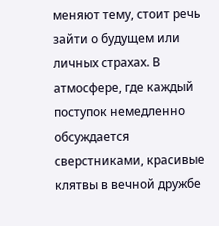меняют тему, стоит речь зайти о будущем или личных страхах. В атмосфере, где каждый поступок немедленно обсуждается сверстниками, красивые клятвы в вечной дружбе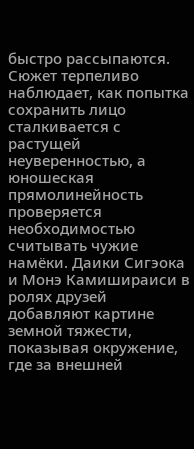быстро рассыпаются. Сюжет терпеливо наблюдает, как попытка сохранить лицо сталкивается с растущей неуверенностью, а юношеская прямолинейность проверяется необходимостью считывать чужие намёки. Даики Сигэока и Монэ Камишираиси в ролях друзей добавляют картине земной тяжести, показывая окружение, где за внешней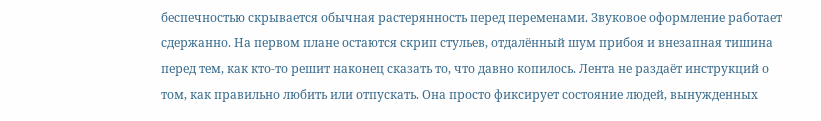беспечностью скрывается обычная растерянность перед переменами. Звуковое оформление работает сдержанно. На первом плане остаются скрип стульев, отдалённый шум прибоя и внезапная тишина перед тем, как кто-то решит наконец сказать то, что давно копилось. Лента не раздаёт инструкций о том, как правильно любить или отпускать. Она просто фиксирует состояние людей, вынужденных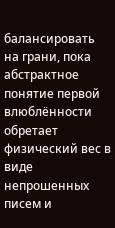балансировать на грани, пока абстрактное понятие первой влюблённости обретает физический вес в виде непрошенных писем и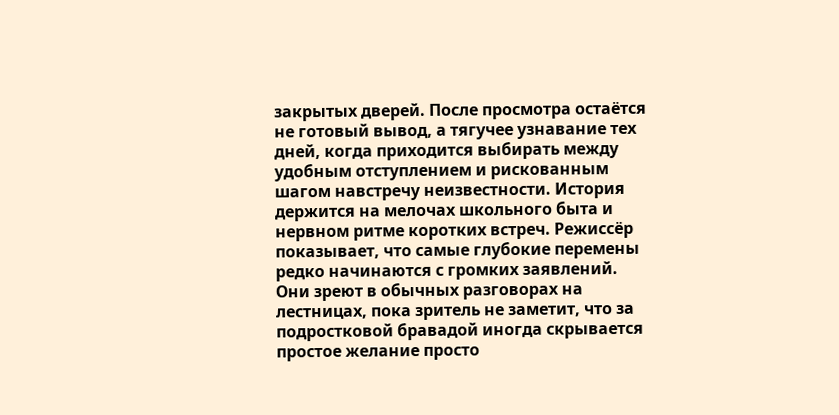закрытых дверей. После просмотра остаётся не готовый вывод, а тягучее узнавание тех дней, когда приходится выбирать между удобным отступлением и рискованным шагом навстречу неизвестности. История держится на мелочах школьного быта и нервном ритме коротких встреч. Режиссёр показывает, что самые глубокие перемены редко начинаются с громких заявлений. Они зреют в обычных разговорах на лестницах, пока зритель не заметит, что за подростковой бравадой иногда скрывается простое желание просто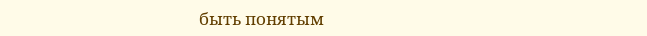быть понятым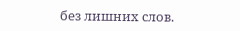без лишних слов.